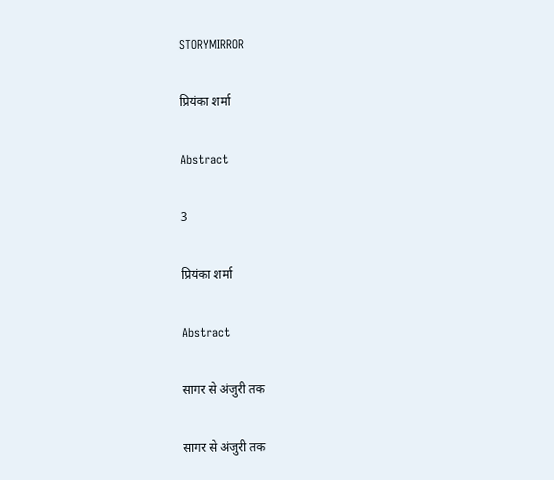STORYMIRROR

प्रियंका शर्मा

Abstract

3

प्रियंका शर्मा

Abstract

सागर से अंजुरी तक

सागर से अंजुरी तक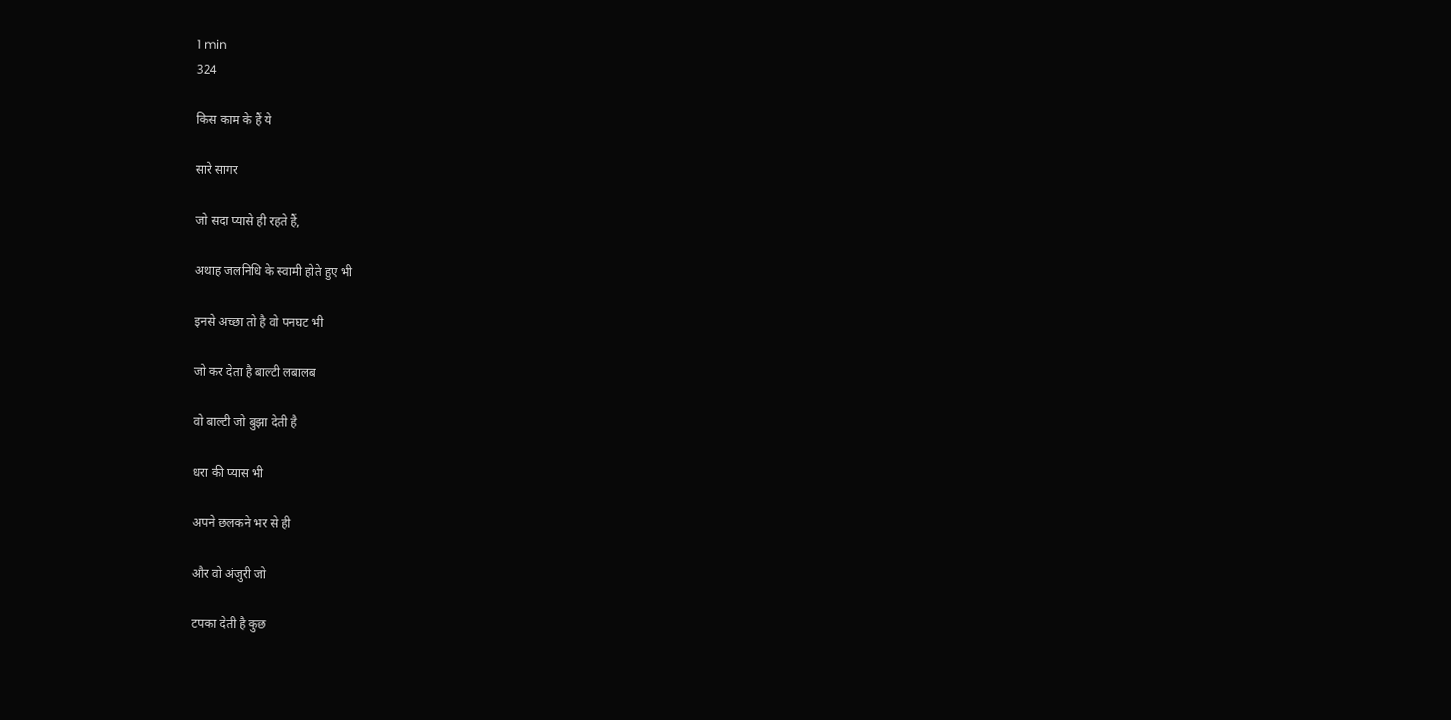1 min
324

किस काम के हैं ये

सारे सागर

जो सदा प्यासे ही रहते हैं,

अथाह जलनिधि के स्वामी होते हुए भी

इनसे अच्छा तो है वो पनघट भी

जो कर देता है बाल्टी लबालब

वो बाल्टी जो बुझा देती है

धरा की प्यास भी

अपने छलकने भर से ही

और वो अंजुरी जो

टपका देती है कुछ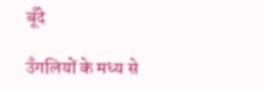बूँदे

उँगलियों के मध्य से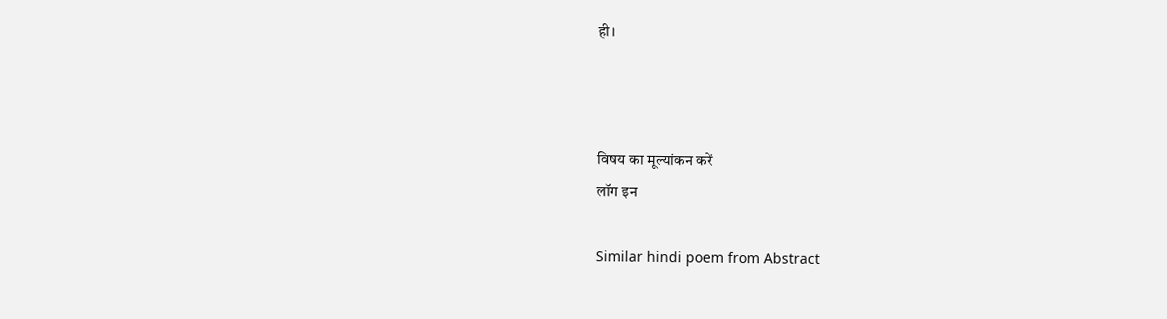ही।



विषय का मूल्यांकन करें
लॉग इन

Similar hindi poem from Abstract